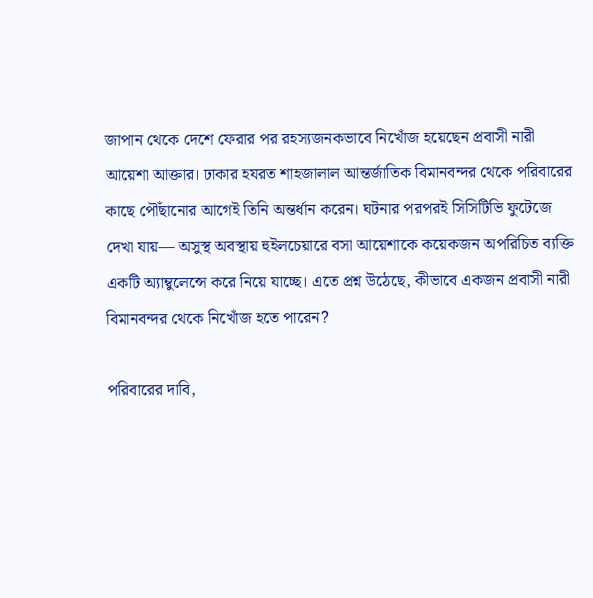জাপান থেকে দেশে ফেরার পর রহস্যজনকভাবে নিখোঁজ হয়েছেন প্রবাসী নারী আয়েশা আক্তার। ঢাকার হযরত শাহজালাল আন্তর্জাতিক বিমানবন্দর থেকে পরিবারের কাছে পৌঁছানোর আগেই তিনি অন্তর্ধান করেন। ঘটনার পরপরই সিসিটিভি ফুটেজে দেখা যায়— অসুস্থ অবস্থায় হুইলচেয়ারে বসা আয়েশাকে কয়েকজন অপরিচিত ব্যক্তি একটি অ্যাম্বুলেন্সে করে নিয়ে যাচ্ছে। এতে প্রশ্ন উঠেছে, কীভাবে একজন প্রবাসী নারী বিমানবন্দর থেকে নিখোঁজ হতে পারেন?

পরিবারের দাবি,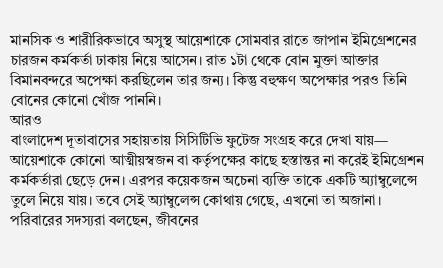মানসিক ও শারীরিকভাবে অসুস্থ আয়েশাকে সোমবার রাতে জাপান ইমিগ্রেশনের চারজন কর্মকর্তা ঢাকায় নিয়ে আসেন। রাত ১টা থেকে বোন মুক্তা আক্তার বিমানবন্দরে অপেক্ষা করছিলেন তার জন্য। কিন্তু বহুক্ষণ অপেক্ষার পরও তিনি বোনের কোনো খোঁজ পাননি।
আরও
বাংলাদেশ দূতাবাসের সহায়তায় সিসিটিভি ফুটেজ সংগ্রহ করে দেখা যায়— আয়েশাকে কোনো আত্মীয়স্বজন বা কর্তৃপক্ষের কাছে হস্তান্তর না করেই ইমিগ্রেশন কর্মকর্তারা ছেড়ে দেন। এরপর কয়েকজন অচেনা ব্যক্তি তাকে একটি অ্যাম্বুলেন্সে তুলে নিয়ে যায়। তবে সেই অ্যাম্বুলেন্স কোথায় গেছে, এখনো তা অজানা।
পরিবারের সদস্যরা বলছেন, জীবনের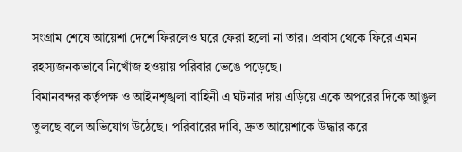সংগ্রাম শেষে আয়েশা দেশে ফিরলেও ঘরে ফেরা হলো না তার। প্রবাস থেকে ফিরে এমন রহস্যজনকভাবে নিখোঁজ হওয়ায় পরিবার ভেঙে পড়েছে।
বিমানবন্দর কর্তৃপক্ষ ও আইনশৃঙ্খলা বাহিনী এ ঘটনার দায় এড়িয়ে একে অপরের দিকে আঙুল তুলছে বলে অভিযোগ উঠেছে। পরিবারের দাবি, দ্রুত আয়েশাকে উদ্ধার করে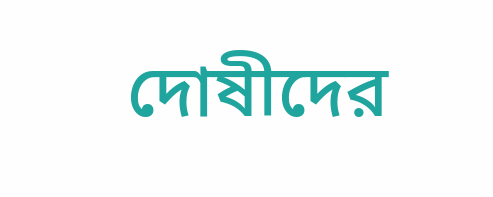দোষীদের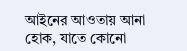আইনের আওতায় আনা হোক, যাতে কোনো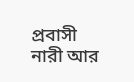প্রবাসী নারী আর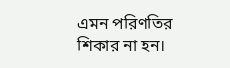এমন পরিণতির শিকার না হন।